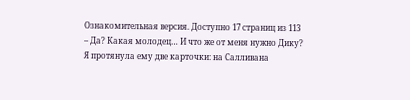Ознакомительная версия. Доступно 17 страниц из 113
– Да? Какая молодец… И что же от меня нужно Дику?
Я протянула ему две карточки: на Салливана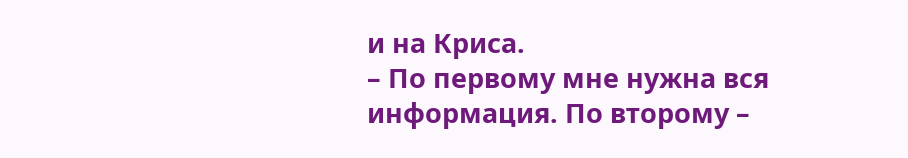и на Криса.
– По первому мне нужна вся информация. По второму –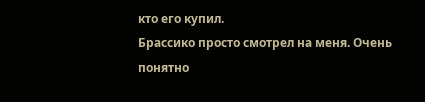кто его купил.
Брассико просто смотрел на меня. Очень понятно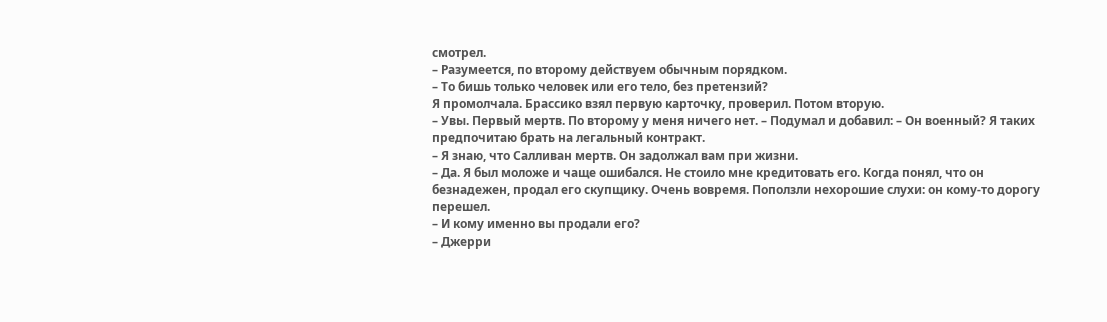смотрел.
– Разумеется, по второму действуем обычным порядком.
– То бишь только человек или его тело, без претензий?
Я промолчала. Брассико взял первую карточку, проверил. Потом вторую.
– Увы. Первый мертв. По второму у меня ничего нет. – Подумал и добавил: – Он военный? Я таких предпочитаю брать на легальный контракт.
– Я знаю, что Салливан мертв. Он задолжал вам при жизни.
– Да. Я был моложе и чаще ошибался. Не стоило мне кредитовать его. Когда понял, что он безнадежен, продал его скупщику. Очень вовремя. Поползли нехорошие слухи: он кому-то дорогу перешел.
– И кому именно вы продали его?
– Джерри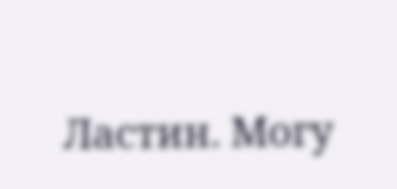Ластин. Могу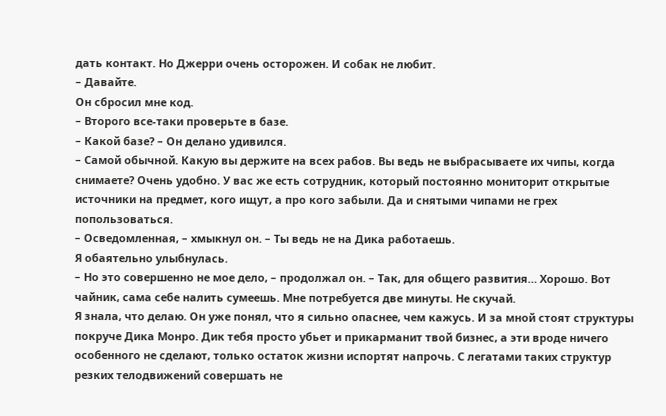дать контакт. Но Джерри очень осторожен. И собак не любит.
– Давайте.
Он сбросил мне код.
– Второго все-таки проверьте в базе.
– Какой базе? – Он делано удивился.
– Самой обычной. Какую вы держите на всех рабов. Вы ведь не выбрасываете их чипы, когда снимаете? Очень удобно. У вас же есть сотрудник, который постоянно мониторит открытые источники на предмет, кого ищут, а про кого забыли. Да и снятыми чипами не грех попользоваться.
– Осведомленная, – хмыкнул он. – Ты ведь не на Дика работаешь.
Я обаятельно улыбнулась.
– Но это совершенно не мое дело, – продолжал он. – Так, для общего развития… Хорошо. Вот чайник, сама себе налить сумеешь. Мне потребуется две минуты. Не скучай.
Я знала, что делаю. Он уже понял, что я сильно опаснее, чем кажусь. И за мной стоят структуры покруче Дика Монро. Дик тебя просто убьет и прикарманит твой бизнес, а эти вроде ничего особенного не сделают, только остаток жизни испортят напрочь. С легатами таких структур резких телодвижений совершать не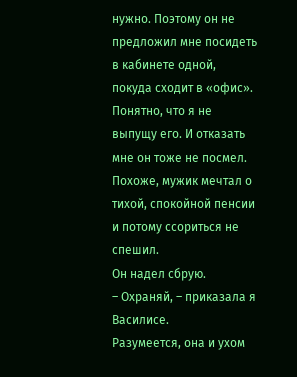нужно. Поэтому он не предложил мне посидеть в кабинете одной, покуда сходит в «офис». Понятно, что я не выпущу его. И отказать мне он тоже не посмел. Похоже, мужик мечтал о тихой, спокойной пенсии и потому ссориться не спешил.
Он надел сбрую.
– Охраняй, – приказала я Василисе.
Разумеется, она и ухом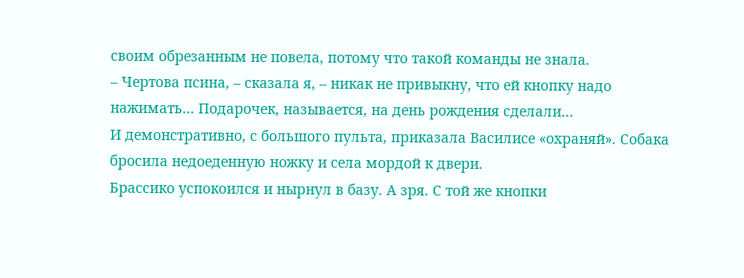своим обрезанным не повела, потому что такой команды не знала.
– Чертова псина, – сказала я, – никак не привыкну, что ей кнопку надо нажимать… Подарочек, называется, на день рождения сделали…
И демонстративно, с большого пульта, приказала Василисе «охраняй». Собака бросила недоеденную ножку и села мордой к двери.
Брассико успокоился и нырнул в базу. А зря. С той же кнопки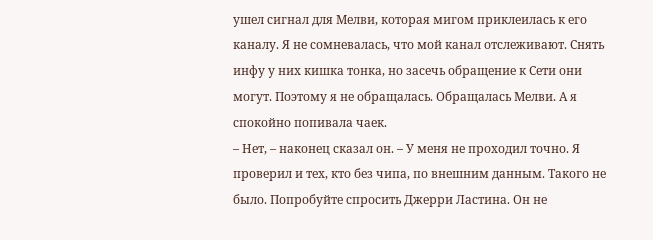ушел сигнал для Мелви, которая мигом приклеилась к его каналу. Я не сомневалась, что мой канал отслеживают. Снять инфу у них кишка тонка, но засечь обращение к Сети они могут. Поэтому я не обращалась. Обращалась Мелви. А я спокойно попивала чаек.
– Нет, – наконец сказал он. – У меня не проходил точно. Я проверил и тех, кто без чипа, по внешним данным. Такого не было. Попробуйте спросить Джерри Ластина. Он не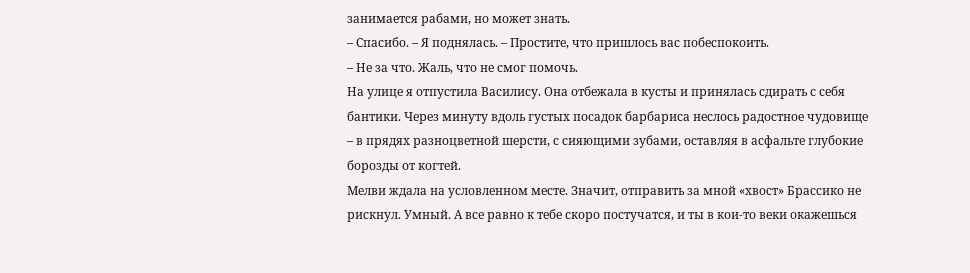занимается рабами, но может знать.
– Спасибо. – Я поднялась. – Простите, что пришлось вас побеспокоить.
– Не за что. Жаль, что не смог помочь.
На улице я отпустила Василису. Она отбежала в кусты и принялась сдирать с себя бантики. Через минуту вдоль густых посадок барбариса неслось радостное чудовище – в прядях разноцветной шерсти, с сияющими зубами, оставляя в асфальте глубокие борозды от когтей.
Мелви ждала на условленном месте. Значит, отправить за мной «хвост» Брассико не рискнул. Умный. А все равно к тебе скоро постучатся, и ты в кои-то веки окажешься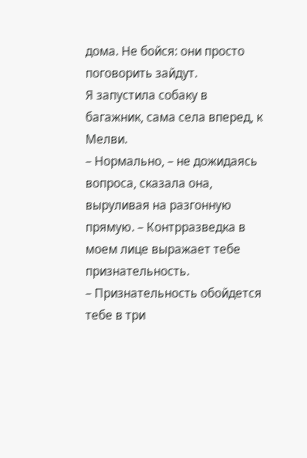дома. Не бойся: они просто поговорить зайдут.
Я запустила собаку в багажник, сама села вперед, к Мелви.
– Нормально, – не дожидаясь вопроса, сказала она, выруливая на разгонную прямую. – Контрразведка в моем лице выражает тебе признательность.
– Признательность обойдется тебе в три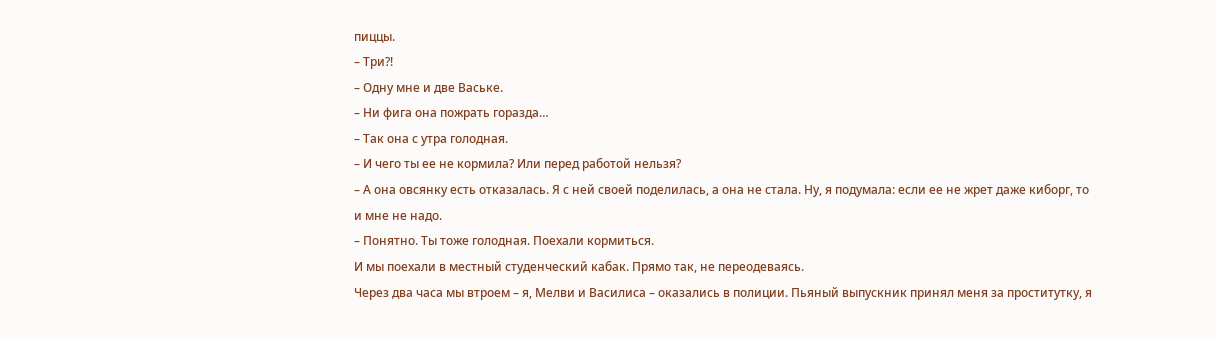пиццы.
– Три?!
– Одну мне и две Ваське.
– Ни фига она пожрать горазда…
– Так она с утра голодная.
– И чего ты ее не кормила? Или перед работой нельзя?
– А она овсянку есть отказалась. Я с ней своей поделилась, а она не стала. Ну, я подумала: если ее не жрет даже киборг, то и мне не надо.
– Понятно. Ты тоже голодная. Поехали кормиться.
И мы поехали в местный студенческий кабак. Прямо так, не переодеваясь.
Через два часа мы втроем – я, Мелви и Василиса – оказались в полиции. Пьяный выпускник принял меня за проститутку, я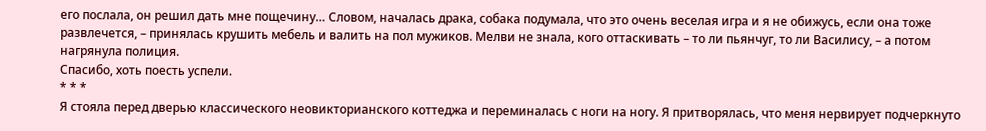его послала, он решил дать мне пощечину… Словом, началась драка, собака подумала, что это очень веселая игра и я не обижусь, если она тоже развлечется, – принялась крушить мебель и валить на пол мужиков. Мелви не знала, кого оттаскивать – то ли пьянчуг, то ли Василису, – а потом нагрянула полиция.
Спасибо, хоть поесть успели.
* * *
Я стояла перед дверью классического неовикторианского коттеджа и переминалась с ноги на ногу. Я притворялась, что меня нервирует подчеркнуто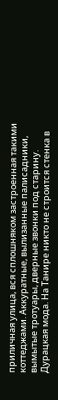приличная улица, вся сплошняком застроенная такими коттеджами. Аккуратные, вылизанные палисадники, вымытые тротуары, дверные звонки под старину. Дурацкая мода. На Танире никто не строится стенка в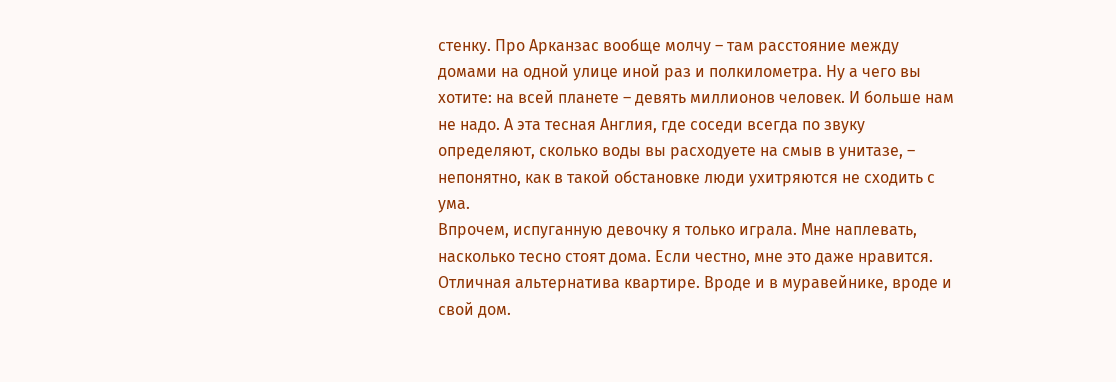стенку. Про Арканзас вообще молчу – там расстояние между домами на одной улице иной раз и полкилометра. Ну а чего вы хотите: на всей планете – девять миллионов человек. И больше нам не надо. А эта тесная Англия, где соседи всегда по звуку определяют, сколько воды вы расходуете на смыв в унитазе, – непонятно, как в такой обстановке люди ухитряются не сходить с ума.
Впрочем, испуганную девочку я только играла. Мне наплевать, насколько тесно стоят дома. Если честно, мне это даже нравится. Отличная альтернатива квартире. Вроде и в муравейнике, вроде и свой дом.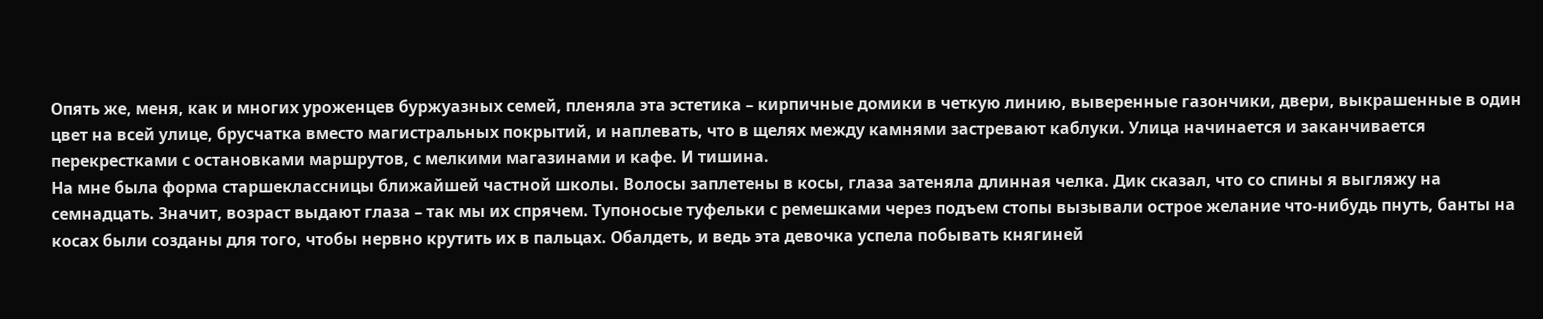Опять же, меня, как и многих уроженцев буржуазных семей, пленяла эта эстетика – кирпичные домики в четкую линию, выверенные газончики, двери, выкрашенные в один цвет на всей улице, брусчатка вместо магистральных покрытий, и наплевать, что в щелях между камнями застревают каблуки. Улица начинается и заканчивается перекрестками с остановками маршрутов, с мелкими магазинами и кафе. И тишина.
На мне была форма старшеклассницы ближайшей частной школы. Волосы заплетены в косы, глаза затеняла длинная челка. Дик сказал, что со спины я выгляжу на семнадцать. Значит, возраст выдают глаза – так мы их спрячем. Тупоносые туфельки с ремешками через подъем стопы вызывали острое желание что-нибудь пнуть, банты на косах были созданы для того, чтобы нервно крутить их в пальцах. Обалдеть, и ведь эта девочка успела побывать княгиней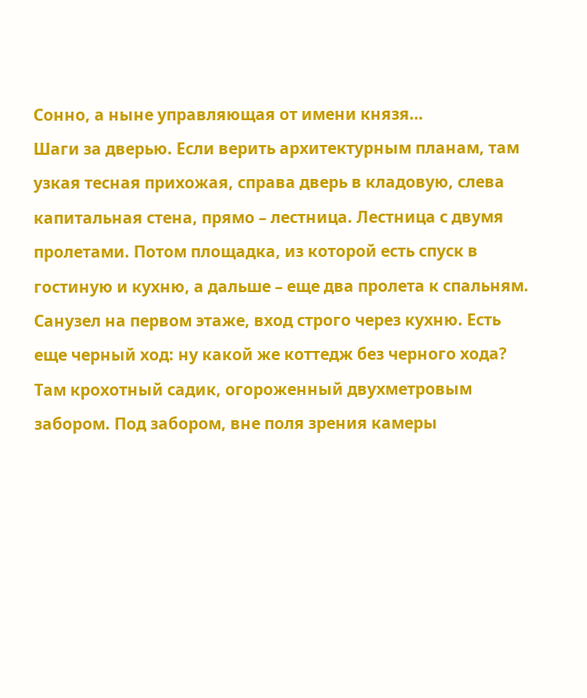Сонно, а ныне управляющая от имени князя…
Шаги за дверью. Если верить архитектурным планам, там узкая тесная прихожая, справа дверь в кладовую, слева капитальная стена, прямо – лестница. Лестница с двумя пролетами. Потом площадка, из которой есть спуск в гостиную и кухню, а дальше – еще два пролета к спальням. Санузел на первом этаже, вход строго через кухню. Есть еще черный ход: ну какой же коттедж без черного хода? Там крохотный садик, огороженный двухметровым забором. Под забором, вне поля зрения камеры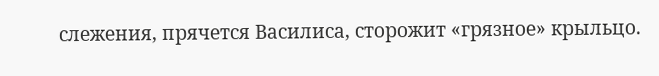слежения, прячется Василиса, сторожит «грязное» крыльцо.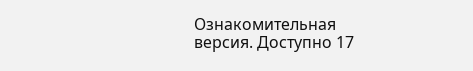Ознакомительная версия. Доступно 17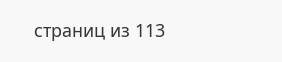страниц из 113